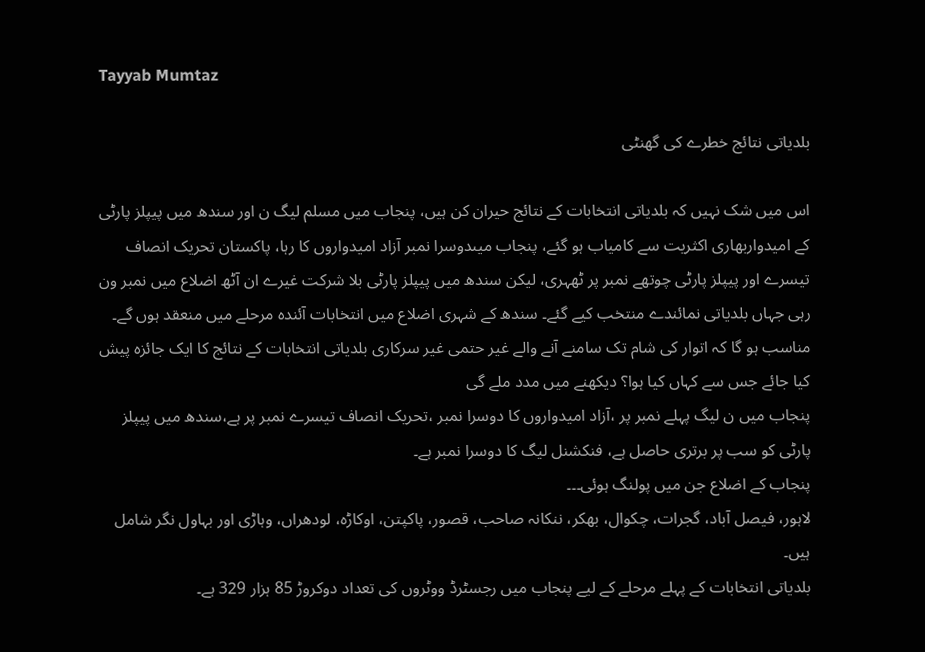Tayyab Mumtaz

بلدیاتی نتائج خطرے کی گھنٹی

اس میں شک نہیں کہ بلدیاتی انتخابات کے نتائج حیران کن ہیں، پنجاب میں مسلم لیگ ن اور سندھ میں پیپلز پارٹی کے امیدواربھاری اکثریت سے کامیاب ہو گئے، پنجاب میںدوسرا نمبر آزاد امیدواروں کا رہا، پاکستان تحریک انصاف تیسرے اور پیپلز پارٹی چوتھے نمبر پر ٹھہری، لیکن سندھ میں پیپلز پارٹی بلا شرکت غیرے ان آٹھ اضلاع میں نمبر ون رہی جہاں بلدیاتی نمائندے منتخب کیے گئے۔ سندھ کے شہری اضلاع میں انتخابات آئندہ مرحلے میں منعقد ہوں گے۔
مناسب ہو گا کہ اتوار کی شام تک سامنے آنے والے غیر حتمی غیر سرکاری بلدیاتی انتخابات کے نتائج کا ایک جائزہ پیش کیا جائے جس سے کہاں کیا ہوا؟ دیکھنے میں مدد ملے گی
پنجاب میں ن لیگ پہلے نمبر پر ،آزاد امیدواروں کا دوسرا نمبر ،تحریک انصاف تیسرے نمبر پر ہے،سندھ میں پیپلز پارٹی کو سب پر برتری حاصل ہے، فنکشنل لیگ کا دوسرا نمبر ہے۔
پنجاب کے اضلاع جن میں پولنگ ہوئی۔۔۔
لاہور، فیصل آباد، گجرات، چکوال، بھکر، ننکانہ صاحب، قصور، پاکپتن، اوکاڑہ، لودھراں، وہاڑی اور بہاول نگر شامل ہیں۔
بلدیاتی انتخابات کے پہلے مرحلے کے لیے پنجاب میں رجسٹرڈ ووٹروں کی تعداد دوکروڑ 85 ہزار 329 ہے۔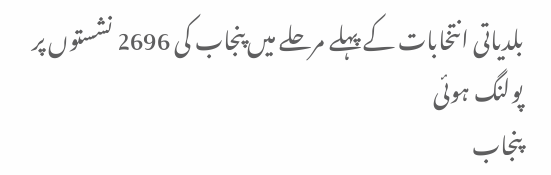بلدیاتی انتخابات کے پہلے مرحلے میں پنجاب کی 2696 نشستوں پر پولنگ ہوئی
پنجاب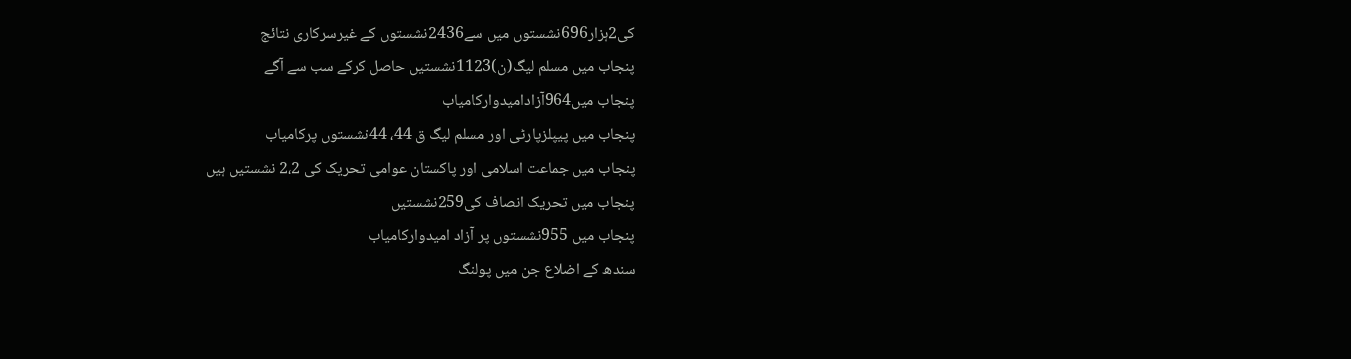کی2ہزار696نشستوں میں سے2436نشستوں کے غیرسرکاری نتائج
پنجاب میں مسلم لیگ(ن)1123نشستیں حاصل کرکے سب سے آگے
پنجاب میں964آزادامیدوارکامیاب
پنجاب میں پیپلزپارٹی اور مسلم لیگ ق 44، 44نشستوں پرکامیاب
پنجاب میں جماعت اسلامی اور پاکستان عوامی تحریک کی 2،2 نشستیں ہیں
پنجاب میں تحریک انصاف کی259نشستیں
پنجاب میں 955نشستوں پر آزاد امیدوارکامیاب
سندھ کے اضلاع جن میں پولنگ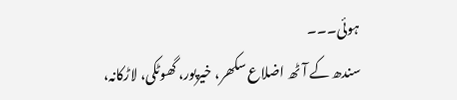ہوئی۔۔۔
سندھ کے آٹھ اضلاع سکھر، خیرپور، گھوٹکی، لاڑکانہ،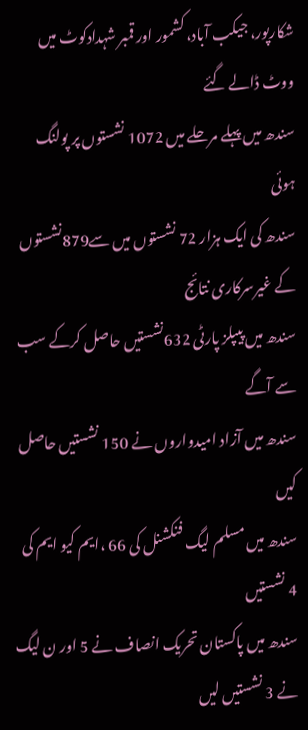شکارپور، جیکب آباد، کشمور اور قمبر شہدادکوٹ میں ووٹ ڈالے گئے
سندھ میں پہلے مرحلے میں 1072 نشستوں پر پولنگ ہوئی
سندھ کی ایک ہزار 72 نشستوں میں سے879نشستوں کے غیرسرکاری نتائج
سندھ میں پیپلز پارٹی 632نشستیں حاصل کرکے سب سے آگے
سندھ میں آزاد امیدواروں نے 150 نشستیں حاصل کیں
سندھ میں مسلم لیگ فنکشنل کی 66 ،ایم کیو ایم کی 4 نشستیں
سندھ میں پاکستان تحریک انصاف نے 5 اور ن لیگ نے 3 نشستیں لیں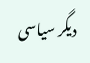دیگر سیاسی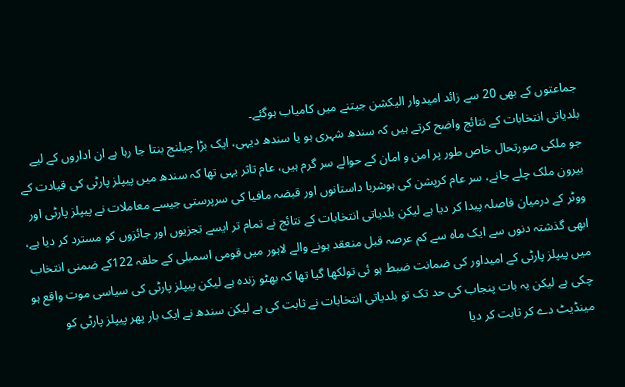جماعتوں کے بھی 20 سے زائد امیدوار الیکشن جیتنے میں کامیاب ہوگئے۔
بلدیاتی انتخابات کے نتائج واضح کرتے ہیں کہ سندھ شہری ہو یا سندھ دیہی، ایک بڑا چیلنج بنتا جا رہا ہے ان اداروں کے لیے جو ملکی صورتحال خاص طور پر امن و امان کے حوالے سر گرم ہیں، عام تاثر یہی تھا کہ سندھ میں پیپلز پارٹی کی قیادت کے بیرون ملک چلے جانے، سر عام کرپشن کی ہوشربا داستانوں اور قبضہ مافیا کی سرپرستی جیسے معاملات نے پیپلز پارٹی اور ووٹر کے درمیان فاصلہ پیدا کر دیا ہے لیکن بلدیاتی انتخابات کے نتائج نے تمام تر ایسے تجزیوں اور جائزوں کو مسترد کر دیا ہے، ابھی گذشتہ دنوں سے ایک ماہ سے کم عرصہ قبل منعقد ہونے والے لاہور میں قومی اسمبلی کے حلقہ 122کے ضمنی انتخاب میں پیپلز پارٹی کے امیداور کی ضمانت ضبط ہو ئی تولکھا گیا تھا کہ بھٹو زندہ ہے لیکن پیپلز پارٹی کی سیاسی موت واقع ہو چکی ہے لیکن یہ بات پنجاب کی حد تک تو بلدیاتی انتخابات نے ثابت کی ہے لیکن سندھ نے ایک بار پھر پیپلز پارٹی کو مینڈیٹ دے کر ثابت کر دیا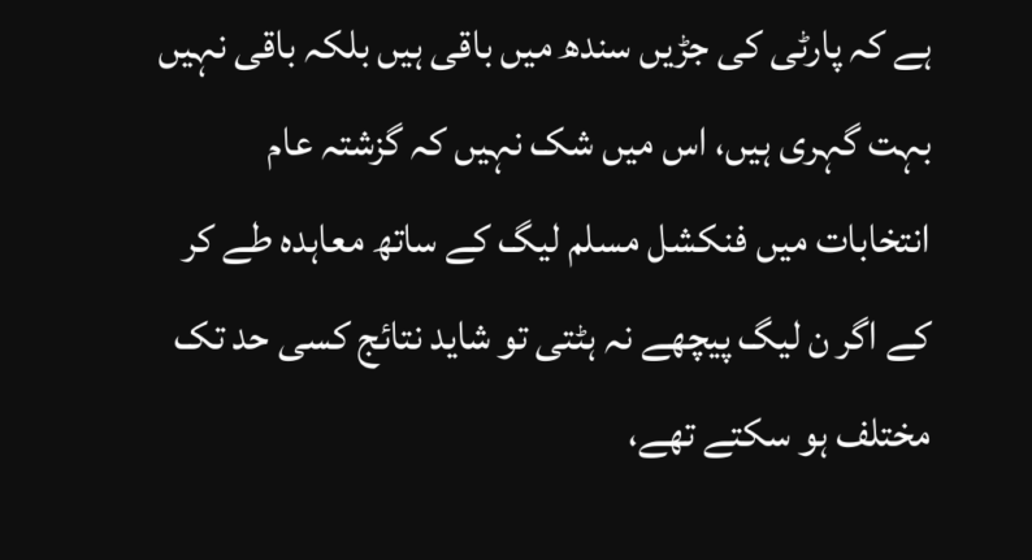ہے کہ پارٹی کی جڑیں سندھ میں باقی ہیں بلکہ باقی نہیں بہت گہری ہیں، اس میں شک نہیں کہ گزشتہ عام انتخابات میں فنکشل مسلم لیگ کے ساتھ معاہدہ طے کر کے اگر ن لیگ پیچھے نہ ہٹتی تو شاید نتائج کسی حد تک مختلف ہو سکتے تھے،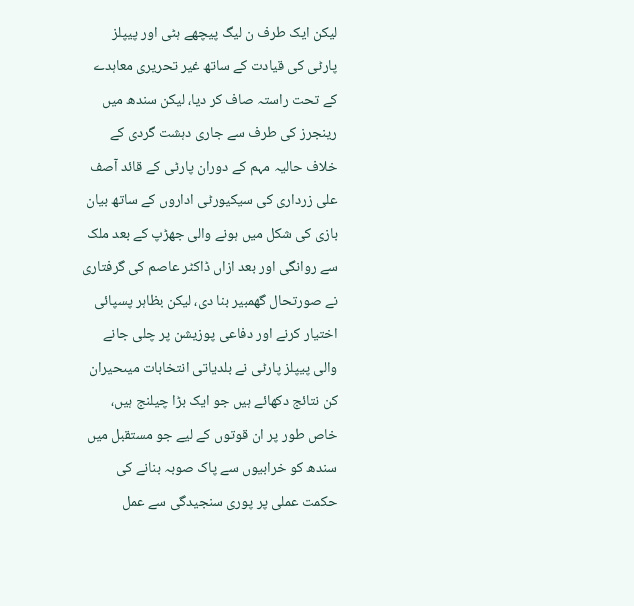لیکن ایک طرف ن لیگ پیچھے ہٹی اور پیپلز پارٹی کی قیادت کے ساتھ غیر تحریری معاہدے کے تحت راستہ صاف کر دیا، لیکن سندھ میں رینجرز کی طرف سے جاری دہشت گردی کے خلاف حالیہ مہم کے دوران پارٹی کے قائد آصف علی زرداری کی سیکیورٹی اداروں کے ساتھ بیان بازی کی شکل میں ہونے والی جھڑپ کے بعد ملک سے روانگی اور بعد ازاں ڈاکٹر عاصم کی گرفتاری نے صورتحال گھمبیر بنا دی، لیکن بظاہر پسپائی اختیار کرنے اور دفاعی پوزیشن پر چلی جانے والی پیپلز پارٹی نے بلدیاتی انتخابات میںحیران کن نتائج دکھائے ہیں جو ایک بڑا چیلنج ہیں، خاص طور پر ان قوتوں کے لیے جو مستقبل میں سندھ کو خرابیوں سے پاک صوبہ بنانے کی حکمت عملی پر پوری سنجیدگی سے عمل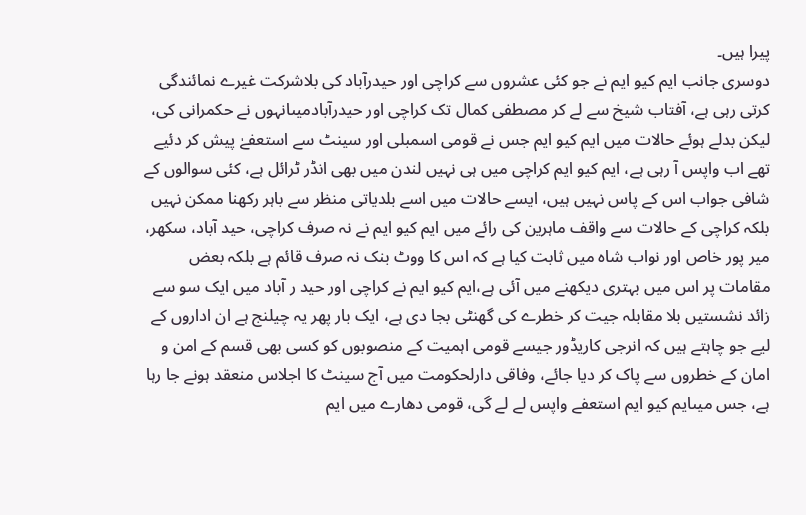پیرا ہیں۔
دوسری جانب ایم کیو ایم نے جو کئی عشروں سے کراچی اور حیدرآباد کی بلاشرکت غیرے نمائندگی کرتی رہی ہے، آفتاب شیخ سے لے کر مصطفی کمال تک کراچی اور حیدرآبادمیںانہوں نے حکمرانی کی، لیکن بدلے ہوئے حالات میں ایم کیو ایم جس نے قومی اسمبلی اور سینٹ سے استعفےٰ پیش کر دئیے تھے اب واپس آ رہی ہے، ایم کیو ایم کراچی میں ہی نہیں لندن میں بھی انڈر ٹرائل ہے، کئی سوالوں کے شافی جواب اس کے پاس نہیں ہیں، ایسے حالات میں اسے بلدیاتی منظر سے باہر رکھنا ممکن نہیں بلکہ کراچی کے حالات سے واقف ماہرین کی رائے میں ایم کیو ایم نے نہ صرف کراچی، حید آباد، سکھر، میر پور خاص اور نواب شاہ میں ثابت کیا ہے کہ اس کا ووٹ بنک نہ صرف قائم ہے بلکہ بعض مقامات پر اس میں بہتری دیکھنے میں آئی ہے،ایم کیو ایم نے کراچی اور حید ر آباد میں ایک سو سے زائد نشستیں بلا مقابلہ جیت کر خطرے کی گھنٹی بجا دی ہے، ایک بار پھر یہ چیلنج ہے ان اداروں کے لیے جو چاہتے ہیں کہ انرجی کاریڈور جیسے قومی اہمیت کے منصوبوں کو کسی بھی قسم کے امن و امان کے خطروں سے پاک کر دیا جائے، وفاقی دارلحکومت میں آج سینٹ کا اجلاس منعقد ہونے جا رہا ہے، جس میںایم کیو ایم استعفے واپس لے لے گی، قومی دھارے میں ایم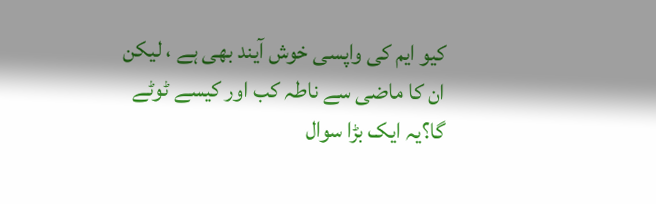کیو ایم کی واپسی خوش آیند بھی ہے ، لیکن ان کا ماضی سے ناطہ کب اور کیسے ٹوٹے گا؟یہ ایک بڑا سوال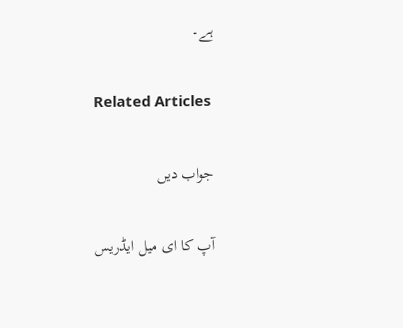ہے۔

Related Articles

جواب دیں

آپ کا ای میل ایڈریس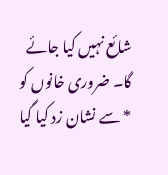شائع نہیں کیا جائے گا۔ ضروری خانوں کو * سے نشان زد کیا گیا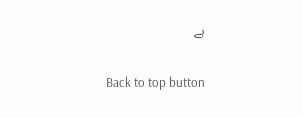ہے

Back to top button